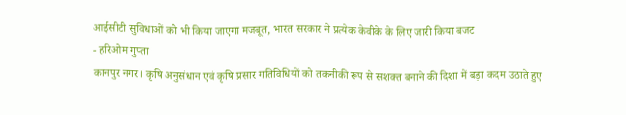आईसीटी सुविधाओं को भी किया जाएगा मजबूत, भारत सरकार ने प्रत्येक केवीके के लिए जारी किया बजट
- हरिओम गुप्ता
कानपुर नगर। कृषि अनुसंधान एवं कृषि प्रसार गतिविधियों को तकनीकी रूप से सशक्त बनाने की दिशा में बड़ा कदम उठाते हुए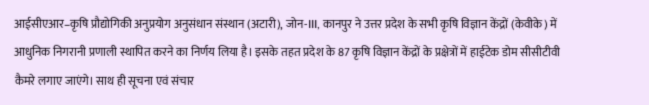आईसीएआर–कृषि प्रौद्योगिकी अनुप्रयोग अनुसंधान संस्थान (अटारी), जोन-III, कानपुर ने उत्तर प्रदेश के सभी कृषि विज्ञान केंद्रों (केवीके) में आधुनिक निगरानी प्रणाली स्थापित करने का निर्णय लिया है। इसके तहत प्रदेश के 87 कृषि विज्ञान केंद्रों के प्रक्षेत्रों में हाईटेक डोम सीसीटीवी कैमरे लगाए जाएंगे। साथ ही सूचना एवं संचार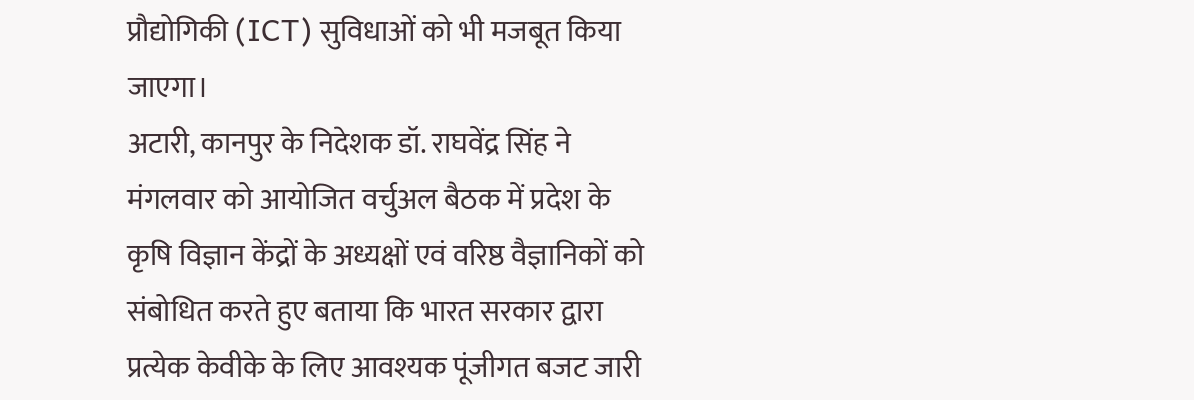प्रौद्योगिकी (ICT) सुविधाओं को भी मजबूत किया जाएगा।
अटारी, कानपुर के निदेशक डॉ. राघवेंद्र सिंह ने मंगलवार को आयोजित वर्चुअल बैठक में प्रदेश के कृषि विज्ञान केंद्रों के अध्यक्षों एवं वरिष्ठ वैज्ञानिकों को संबोधित करते हुए बताया कि भारत सरकार द्वारा प्रत्येक केवीके के लिए आवश्यक पूंजीगत बजट जारी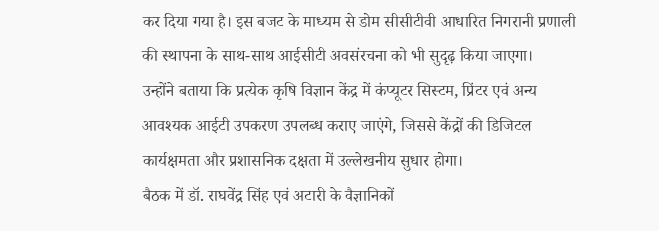कर दिया गया है। इस बजट के माध्यम से डोम सीसीटीवी आधारित निगरानी प्रणाली की स्थापना के साथ-साथ आईसीटी अवसंरचना को भी सुदृढ़ किया जाएगा।
उन्होंने बताया कि प्रत्येक कृषि विज्ञान केंद्र में कंप्यूटर सिस्टम, प्रिंटर एवं अन्य आवश्यक आईटी उपकरण उपलब्ध कराए जाएंगे, जिससे केंद्रों की डिजिटल कार्यक्षमता और प्रशासनिक दक्षता में उल्लेखनीय सुधार होगा।
बैठक में डॉ. राघवेंद्र सिंह एवं अटारी के वैज्ञानिकों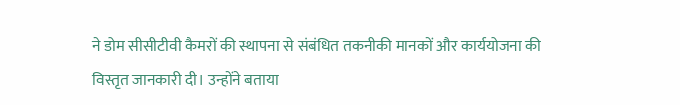ने डोम सीसीटीवी कैमरों की स्थापना से संबंधित तकनीकी मानकों और कार्ययोजना की विस्तृत जानकारी दी। उन्होंने बताया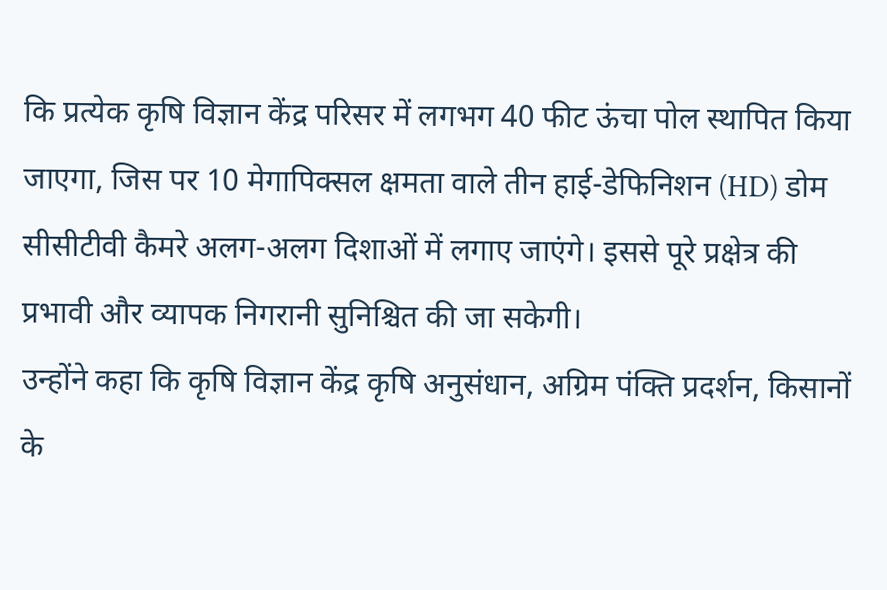कि प्रत्येक कृषि विज्ञान केंद्र परिसर में लगभग 40 फीट ऊंचा पोल स्थापित किया जाएगा, जिस पर 10 मेगापिक्सल क्षमता वाले तीन हाई-डेफिनिशन (HD) डोम सीसीटीवी कैमरे अलग-अलग दिशाओं में लगाए जाएंगे। इससे पूरे प्रक्षेत्र की प्रभावी और व्यापक निगरानी सुनिश्चित की जा सकेगी।
उन्होंने कहा कि कृषि विज्ञान केंद्र कृषि अनुसंधान, अग्रिम पंक्ति प्रदर्शन, किसानों के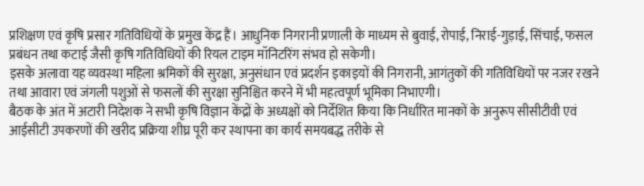प्रशिक्षण एवं कृषि प्रसार गतिविधियों के प्रमुख केंद्र हैं। आधुनिक निगरानी प्रणाली के माध्यम से बुवाई, रोपाई, निराई-गुड़ाई, सिंचाई, फसल प्रबंधन तथा कटाई जैसी कृषि गतिविधियों की रियल टाइम मॉनिटरिंग संभव हो सकेगी।
इसके अलावा यह व्यवस्था महिला श्रमिकों की सुरक्षा, अनुसंधान एवं प्रदर्शन इकाइयों की निगरानी, आगंतुकों की गतिविधियों पर नजर रखने तथा आवारा एवं जंगली पशुओं से फसलों की सुरक्षा सुनिश्चित करने में भी महत्वपूर्ण भूमिका निभाएगी।
बैठक के अंत में अटारी निदेशक ने सभी कृषि विज्ञान केंद्रों के अध्यक्षों को निर्देशित किया कि निर्धारित मानकों के अनुरूप सीसीटीवी एवं आईसीटी उपकरणों की खरीद प्रक्रिया शीघ्र पूरी कर स्थापना का कार्य समयबद्ध तरीके से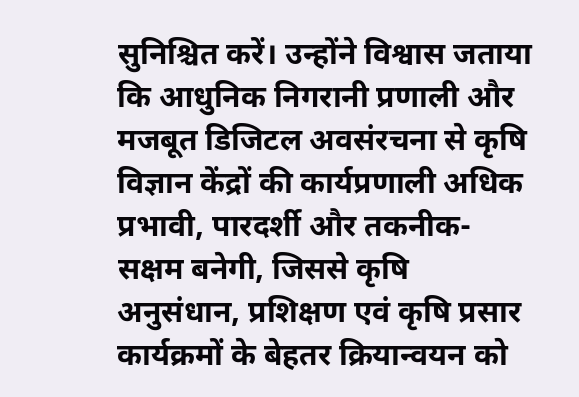सुनिश्चित करें। उन्होंने विश्वास जताया कि आधुनिक निगरानी प्रणाली और मजबूत डिजिटल अवसंरचना से कृषि विज्ञान केंद्रों की कार्यप्रणाली अधिक प्रभावी, पारदर्शी और तकनीक-सक्षम बनेगी, जिससे कृषि अनुसंधान, प्रशिक्षण एवं कृषि प्रसार कार्यक्रमों के बेहतर क्रियान्वयन को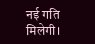नई गति मिलेगी।